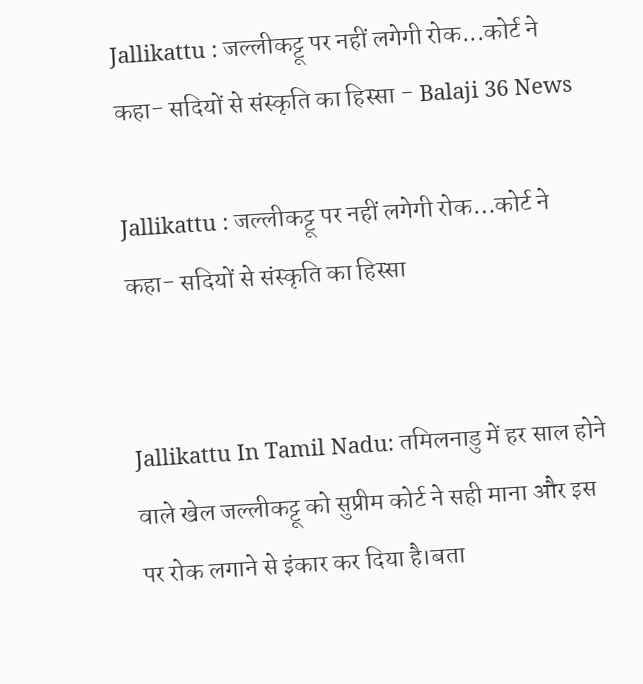Jallikattu : जल्लीकट्टू पर नहीं लगेगी रोक...कोर्ट ने कहा- सदियों से संस्कृति का हिस्सा - Balaji 36 News

Jallikattu : जल्लीकट्टू पर नहीं लगेगी रोक…कोर्ट ने कहा- सदियों से संस्कृति का हिस्सा


Jallikattu In Tamil Nadu: तमिलनाडु में हर साल होने वाले खेल जल्लीकट्टू को सुप्रीम कोर्ट ने सही माना और इस पर रोक लगाने से इंकार कर दिया है।बता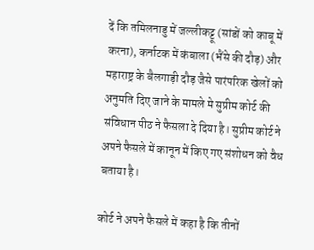दें कि तमिलनाडु में जल्लीकट्टू (सांडों को काबू में करना), कर्नाटक में कंबाला (भैंसे की दौड़) और महाराष्ट्र के बैलगाड़ी दौड़ जैसे पारंपरिक खेलों को अनुमति दिए जाने के मामले मे सुप्रीम कोर्ट की संविधान पीठ ने फैसला दे दिया है। सुप्रीम कोर्ट ने अपने फैसले में कानून में किए गए संशोधन को वैध बताया है।

कोर्ट ने अपने फैसले में कहा है कि तीनों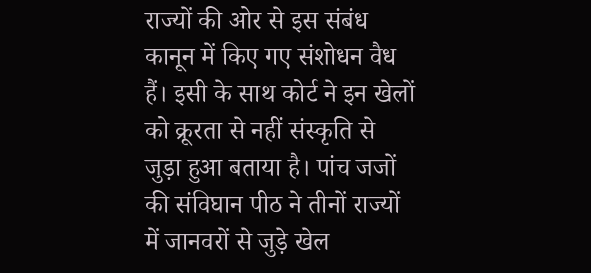राज्यों की ओर से इस संबंध कानून में किए गए संशोधन वैध हैं। इसी के साथ कोर्ट ने इन खेलों को क्रूरता से नहीं संस्कृति से जुड़ा हुआ बताया है। पांच जजों की संविघान पीठ ने तीनों राज्यों में जानवरों से जुड़े खेल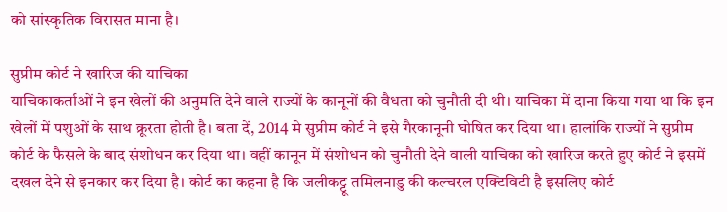को सांस्कृतिक विरासत माना है।

सुप्रीम कोर्ट ने खारिज की याचिका
याचिकाकर्ताओं ने इन खेलों की अनुमति देने वाले राज्यों के कानूनों की वैधता को चुनौती दी थी। याचिका में दाना किया गया था कि इन खेलों में पशुओं के साथ क्रूरता होती है। बता दें, 2014 मे सुप्रीम कोर्ट ने इसे गैरकानूनी घोषित कर दिया था। हालांकि राज्यों ने सुप्रीम कोर्ट के फैसले के बाद संशोधन कर दिया था। वहीं कानून में संशोधन को चुनौती देने वाली याचिका को खारिज करते हुए कोर्ट ने इसमें दखल देने से इनकार कर दिया है। कोर्ट का कहना है कि जलीकट्टू तमिलनाडु की कल्चरल एक्टिविटी है इसलिए कोर्ट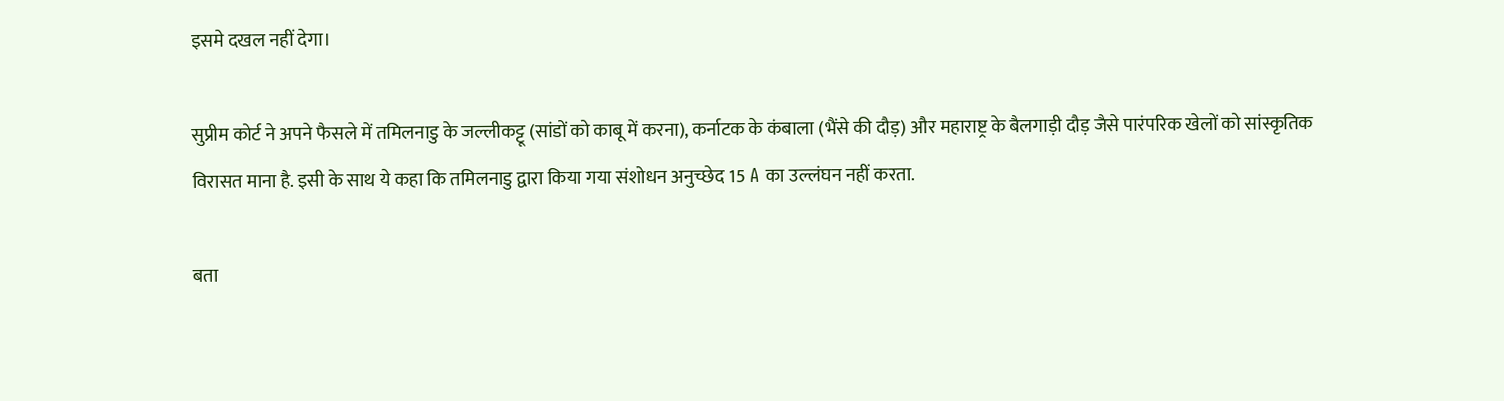इसमे दखल नहीं देगा।

सुप्रीम कोर्ट ने अपने फैसले में तमिलनाडु के जल्लीकट्टू (सांडों को काबू में करना), कर्नाटक के कंबाला (भैंसे की दौड़) और महाराष्ट्र के बैलगाड़ी दौड़ जैसे पारंपरिक खेलों को सांस्कृतिक विरासत माना है. इसी के साथ ये कहा कि तमिलनाडु द्वारा किया गया संशोधन अनुच्छेद 15 A का उल्लंघन नहीं करता.

बता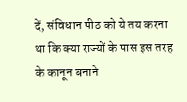दें, संविधान पीठ को ये तय करना था कि क्या राज्यों के पास इस तरह के कानून बनाने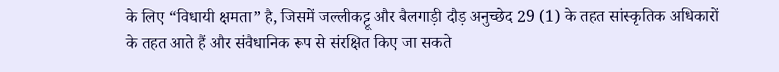के लिए “विधायी क्षमता” है, जिसमें जल्लीकट्टू और बैलगाड़ी दौड़ अनुच्छेद 29 (1) के तहत सांस्कृतिक अधिकारों के तहत आते हैं और संवैधानिक रूप से संरक्षित किए जा सकते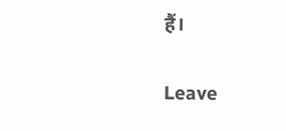हैं।


Leave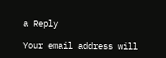a Reply

Your email address will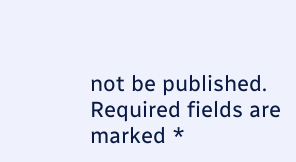not be published. Required fields are marked *